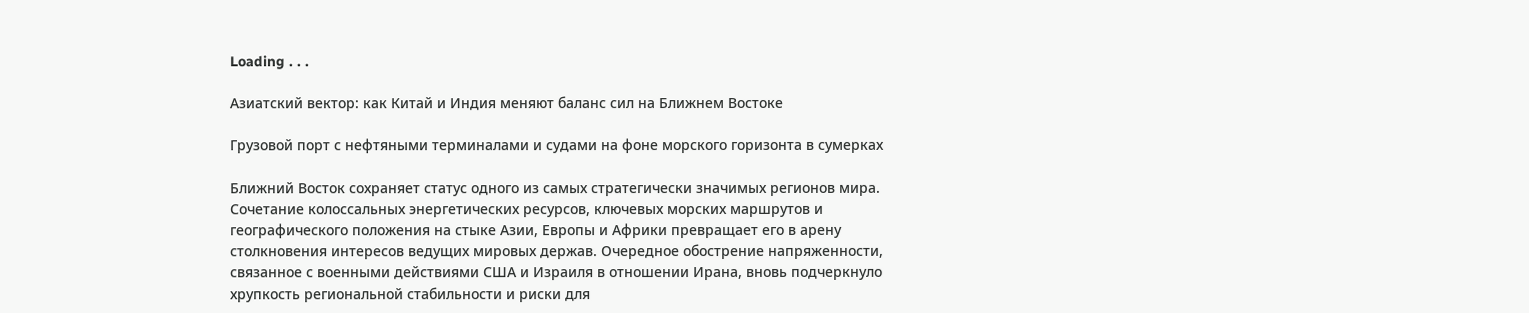Loading . . .

Азиатский вектор: как Китай и Индия меняют баланс сил на Ближнем Востоке

Грузовой порт с нефтяными терминалами и судами на фоне морского горизонта в сумерках

Ближний Восток сохраняет статус одного из самых стратегически значимых регионов мира. Сочетание колоссальных энергетических ресурсов, ключевых морских маршрутов и географического положения на стыке Азии, Европы и Африки превращает его в арену столкновения интересов ведущих мировых держав. Очередное обострение напряженности, связанное с военными действиями США и Израиля в отношении Ирана, вновь подчеркнуло хрупкость региональной стабильности и риски для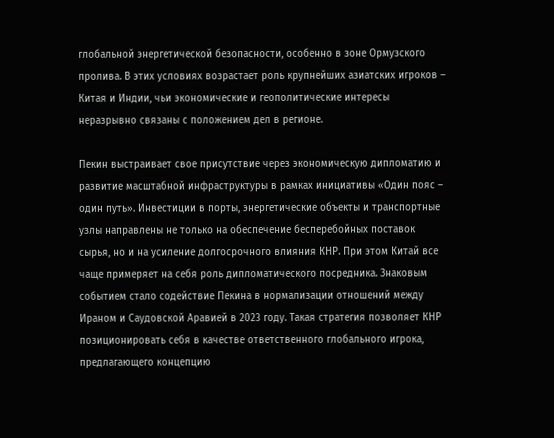глобальной энергетической безопасности, особенно в зоне Ормузского пролива. В этих условиях возрастает роль крупнейших азиатских игроков – Китая и Индии, чьи экономические и геополитические интересы неразрывно связаны с положением дел в регионе.

Пекин выстраивает свое присутствие через экономическую дипломатию и развитие масштабной инфраструктуры в рамках инициативы «Один пояс – один путь». Инвестиции в порты, энергетические объекты и транспортные узлы направлены не только на обеспечение бесперебойных поставок сырья, но и на усиление долгосрочного влияния КНР. При этом Китай все чаще примеряет на себя роль дипломатического посредника. Знаковым событием стало содействие Пекина в нормализации отношений между Ираном и Саудовской Аравией в 2023 году. Такая стратегия позволяет КНР позиционировать себя в качестве ответственного глобального игрока, предлагающего концепцию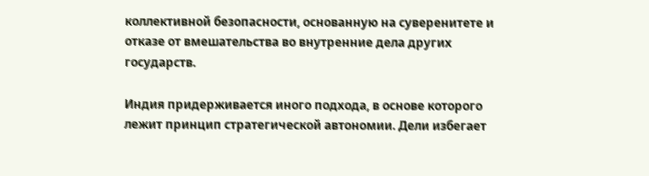коллективной безопасности, основанную на суверенитете и отказе от вмешательства во внутренние дела других государств.

Индия придерживается иного подхода, в основе которого лежит принцип стратегической автономии. Дели избегает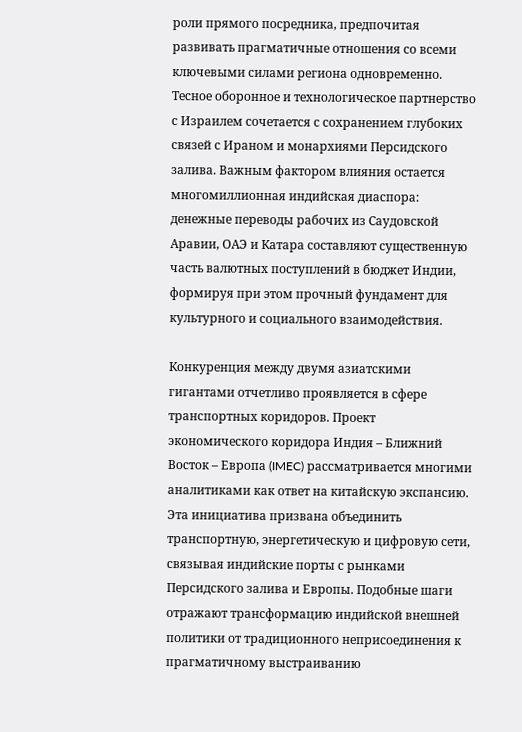роли прямого посредника, предпочитая развивать прагматичные отношения со всеми ключевыми силами региона одновременно. Тесное оборонное и технологическое партнерство с Израилем сочетается с сохранением глубоких связей с Ираном и монархиями Персидского залива. Важным фактором влияния остается многомиллионная индийская диаспора: денежные переводы рабочих из Саудовской Аравии, ОАЭ и Катара составляют существенную часть валютных поступлений в бюджет Индии, формируя при этом прочный фундамент для культурного и социального взаимодействия.

Конкуренция между двумя азиатскими гигантами отчетливо проявляется в сфере транспортных коридоров. Проект экономического коридора Индия – Ближний Восток – Европа (IMEC) рассматривается многими аналитиками как ответ на китайскую экспансию. Эта инициатива призвана объединить транспортную, энергетическую и цифровую сети, связывая индийские порты с рынками Персидского залива и Европы. Подобные шаги отражают трансформацию индийской внешней политики от традиционного неприсоединения к прагматичному выстраиванию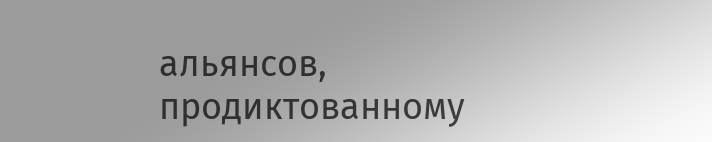альянсов, продиктованному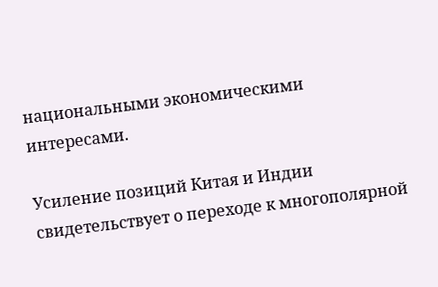национальными экономическими интересами.

Усиление позиций Китая и Индии свидетельствует о переходе к многополярной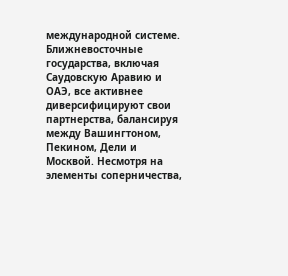международной системе. Ближневосточные государства, включая Саудовскую Аравию и ОАЭ, все активнее диверсифицируют свои партнерства, балансируя между Вашингтоном, Пекином, Дели и Москвой. Несмотря на элементы соперничества,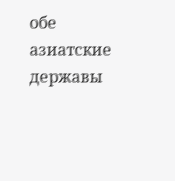обе азиатские державы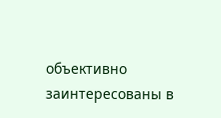объективно заинтересованы в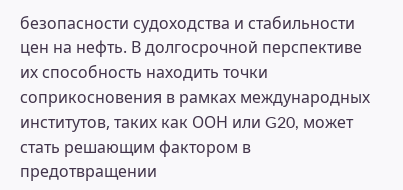безопасности судоходства и стабильности цен на нефть. В долгосрочной перспективе их способность находить точки соприкосновения в рамках международных институтов, таких как ООН или G20, может стать решающим фактором в предотвращении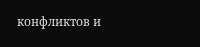конфликтов и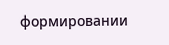формировании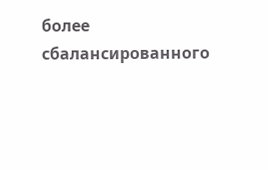более сбалансированного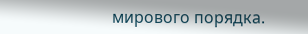мирового порядка.